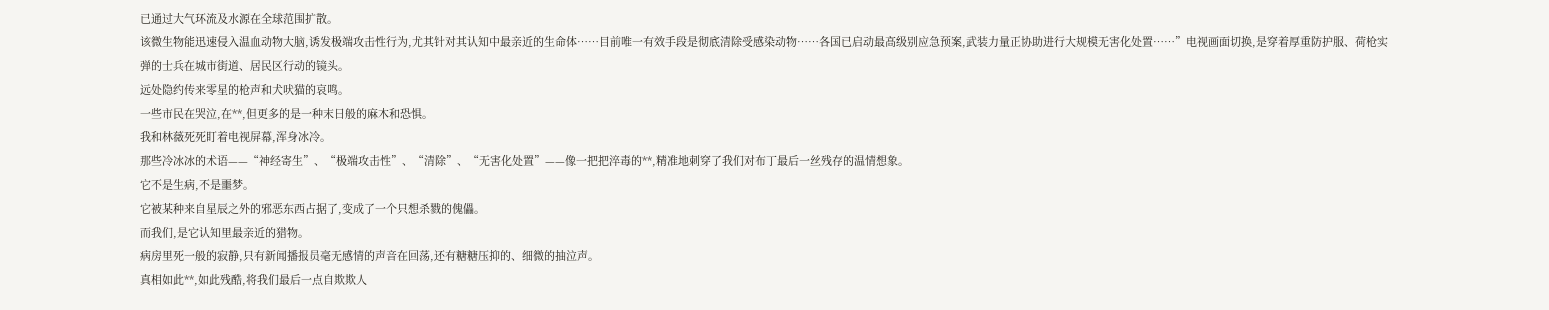已通过大气环流及水源在全球范围扩散。
该微生物能迅速侵入温血动物大脑,诱发极端攻击性行为,尤其针对其认知中最亲近的生命体……目前唯一有效手段是彻底清除受感染动物……各国已启动最高级别应急预案,武装力量正协助进行大规模无害化处置……”电视画面切换,是穿着厚重防护服、荷枪实弹的士兵在城市街道、居民区行动的镜头。
远处隐约传来零星的枪声和犬吠猫的哀鸣。
一些市民在哭泣,在**,但更多的是一种末日般的麻木和恐惧。
我和林薇死死盯着电视屏幕,浑身冰冷。
那些冷冰冰的术语——“神经寄生”、“极端攻击性”、“清除”、“无害化处置”——像一把把淬毒的**,精准地刺穿了我们对布丁最后一丝残存的温情想象。
它不是生病,不是噩梦。
它被某种来自星辰之外的邪恶东西占据了,变成了一个只想杀戮的傀儡。
而我们,是它认知里最亲近的猎物。
病房里死一般的寂静,只有新闻播报员毫无感情的声音在回荡,还有糖糖压抑的、细微的抽泣声。
真相如此**,如此残酷,将我们最后一点自欺欺人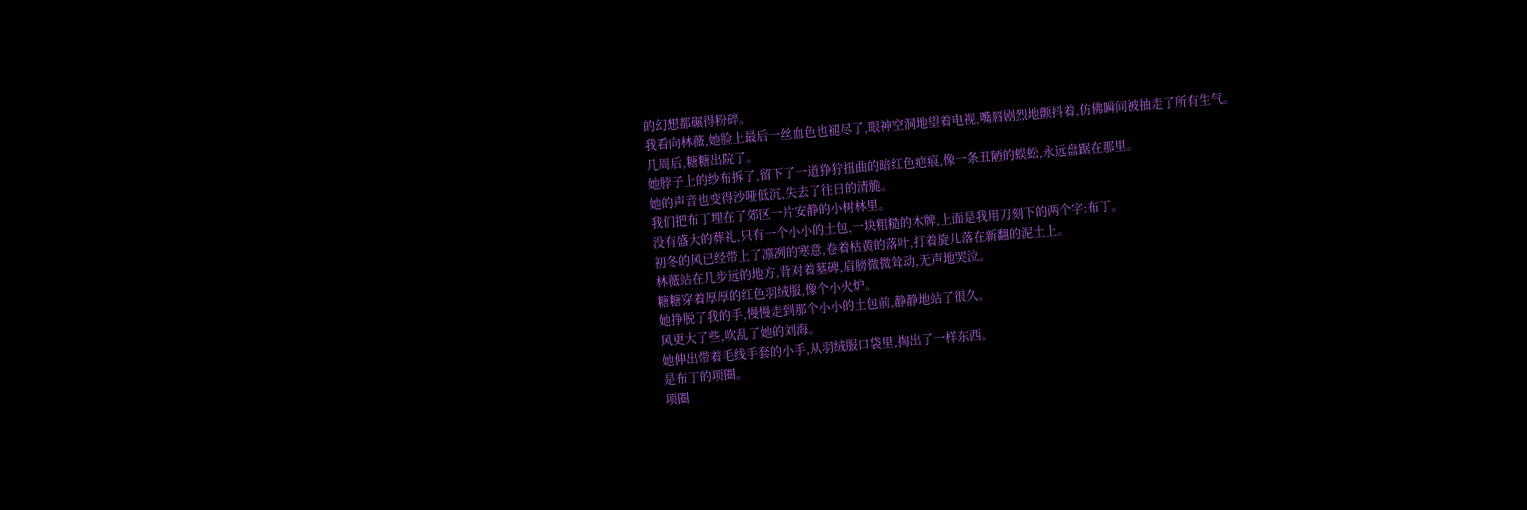的幻想都碾得粉碎。
我看向林薇,她脸上最后一丝血色也褪尽了,眼神空洞地望着电视,嘴唇剧烈地颤抖着,仿佛瞬间被抽走了所有生气。
几周后,糖糖出院了。
她脖子上的纱布拆了,留下了一道狰狞扭曲的暗红色疤痕,像一条丑陋的蜈蚣,永远盘踞在那里。
她的声音也变得沙哑低沉,失去了往日的清脆。
我们把布丁埋在了郊区一片安静的小树林里。
没有盛大的葬礼,只有一个小小的土包,一块粗糙的木牌,上面是我用刀刻下的两个字:布丁。
初冬的风已经带上了凛冽的寒意,卷着枯黄的落叶,打着旋儿落在新翻的泥土上。
林薇站在几步远的地方,背对着墓碑,肩膀微微耸动,无声地哭泣。
糖糖穿着厚厚的红色羽绒服,像个小火炉。
她挣脱了我的手,慢慢走到那个小小的土包前,静静地站了很久。
风更大了些,吹乱了她的刘海。
她伸出带着毛线手套的小手,从羽绒服口袋里,掏出了一样东西。
是布丁的项圈。
项圈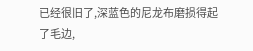已经很旧了,深蓝色的尼龙布磨损得起了毛边,